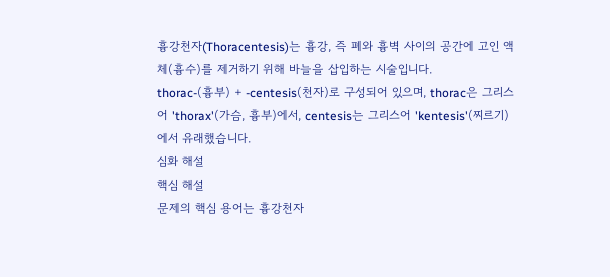흉강천자(Thoracentesis)는 흉강, 즉 폐와 흉벽 사이의 공간에 고인 액체(흉수)를 제거하기 위해 바늘을 삽입하는 시술입니다.
thorac-(흉부) + -centesis(천자)로 구성되어 있으며, thorac은 그리스어 'thorax'(가슴, 흉부)에서, centesis는 그리스어 'kentesis'(찌르기)에서 유래했습니다.
심화 해설
핵심 해설
문제의 핵심 용어는 흉강천자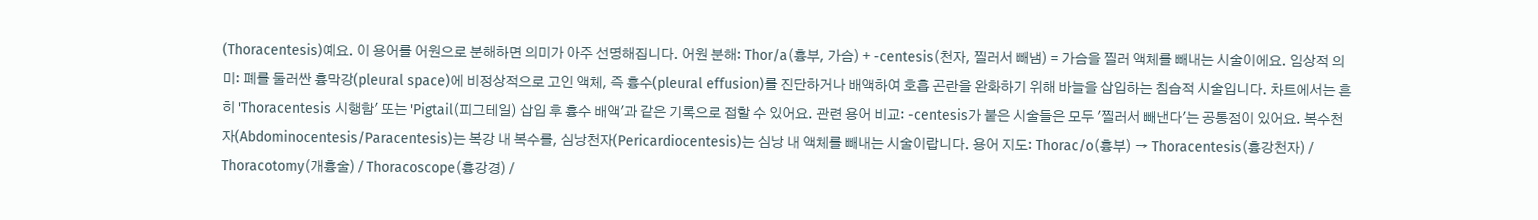(Thoracentesis)예요. 이 용어를 어원으로 분해하면 의미가 아주 선명해집니다. 어원 분해: Thor/a(흉부, 가슴) + -centesis(천자, 찔러서 빼냄) = 가슴을 찔러 액체를 빼내는 시술이에요. 임상적 의미: 폐를 둘러싼 흉막강(pleural space)에 비정상적으로 고인 액체, 즉 흉수(pleural effusion)를 진단하거나 배액하여 호흡 곤란을 완화하기 위해 바늘을 삽입하는 침습적 시술입니다. 차트에서는 흔히 'Thoracentesis 시행함' 또는 'Pigtail(피그테일) 삽입 후 흉수 배액'과 같은 기록으로 접할 수 있어요. 관련 용어 비교: -centesis가 붙은 시술들은 모두 '찔러서 빼낸다'는 공통점이 있어요. 복수천자(Abdominocentesis/Paracentesis)는 복강 내 복수를, 심낭천자(Pericardiocentesis)는 심낭 내 액체를 빼내는 시술이랍니다. 용어 지도: Thorac/o(흉부) → Thoracentesis(흉강천자) / Thoracotomy(개흉술) / Thoracoscope(흉강경) /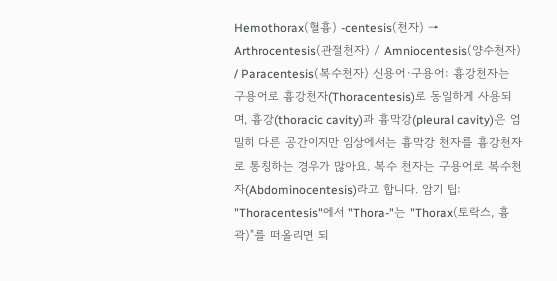Hemothorax(혈흉) -centesis(천자) → Arthrocentesis(관절천자) / Amniocentesis(양수천자) / Paracentesis(복수천자) 신용어·구용어: 흉강천자는 구용어로 흉강천자(Thoracentesis)로 동일하게 사용되며, 흉강(thoracic cavity)과 흉막강(pleural cavity)은 엄밀히 다른 공간이지만 임상에서는 흉막강 천자를 흉강천자로 통칭하는 경우가 많아요. 복수 천자는 구용어로 복수천자(Abdominocentesis)라고 합니다. 암기 팁: "Thoracentesis"에서 "Thora-"는 "Thorax(토락스, 흉곽)"를 떠올리면 되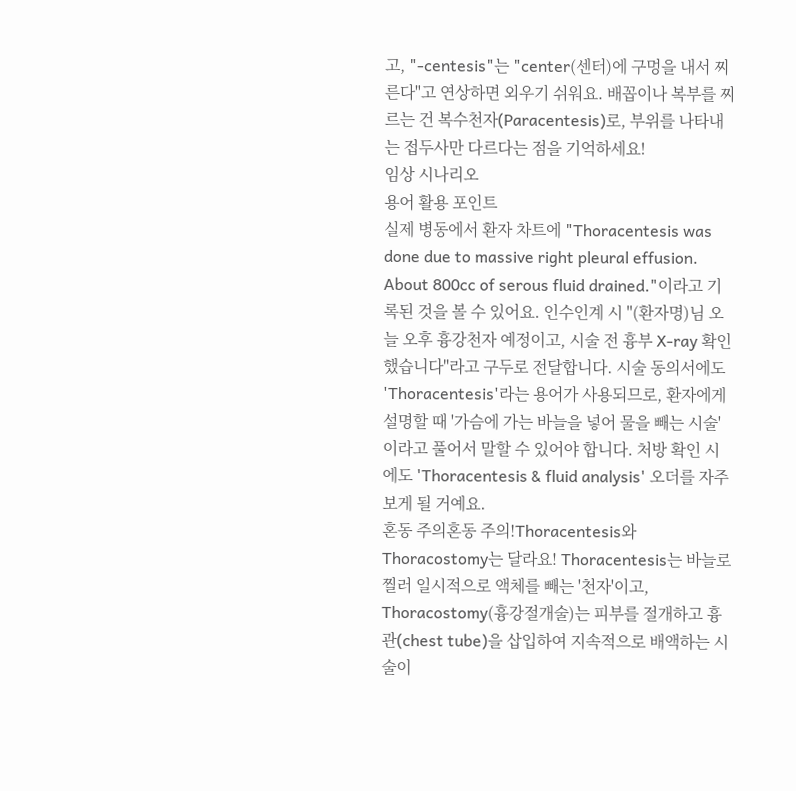고, "-centesis"는 "center(센터)에 구멍을 내서 찌른다"고 연상하면 외우기 쉬워요. 배꼽이나 복부를 찌르는 건 복수천자(Paracentesis)로, 부위를 나타내는 접두사만 다르다는 점을 기억하세요!
임상 시나리오
용어 활용 포인트
실제 병동에서 환자 차트에 "Thoracentesis was done due to massive right pleural effusion. About 800cc of serous fluid drained."이라고 기록된 것을 볼 수 있어요. 인수인계 시 "(환자명)님 오늘 오후 흉강천자 예정이고, 시술 전 흉부 X-ray 확인했습니다"라고 구두로 전달합니다. 시술 동의서에도 'Thoracentesis'라는 용어가 사용되므로, 환자에게 설명할 때 '가슴에 가는 바늘을 넣어 물을 빼는 시술'이라고 풀어서 말할 수 있어야 합니다. 처방 확인 시에도 'Thoracentesis & fluid analysis' 오더를 자주 보게 될 거예요.
혼동 주의혼동 주의!Thoracentesis와 Thoracostomy는 달라요! Thoracentesis는 바늘로 찔러 일시적으로 액체를 빼는 '천자'이고, Thoracostomy(흉강절개술)는 피부를 절개하고 흉관(chest tube)을 삽입하여 지속적으로 배액하는 시술이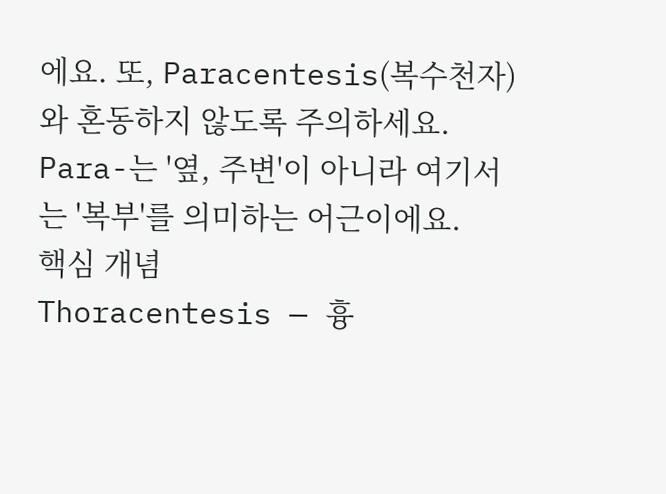에요. 또, Paracentesis(복수천자)와 혼동하지 않도록 주의하세요. Para-는 '옆, 주변'이 아니라 여기서는 '복부'를 의미하는 어근이에요.
핵심 개념
Thoracentesis — 흉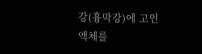강(흉막강)에 고인 액체를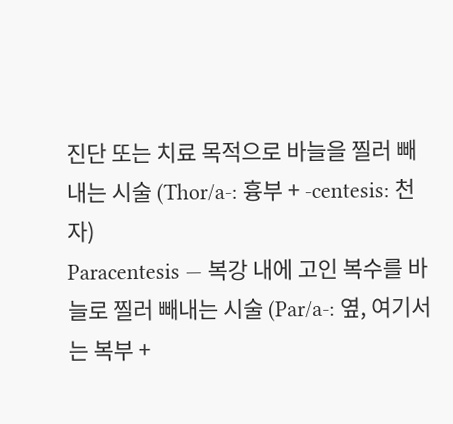진단 또는 치료 목적으로 바늘을 찔러 빼내는 시술 (Thor/a-: 흉부 + -centesis: 천자)
Paracentesis — 복강 내에 고인 복수를 바늘로 찔러 빼내는 시술 (Par/a-: 옆, 여기서는 복부 +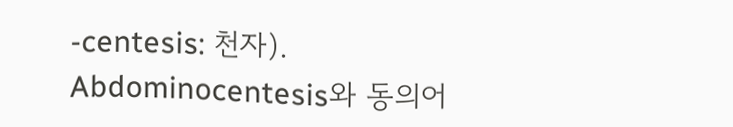-centesis: 천자). Abdominocentesis와 동의어